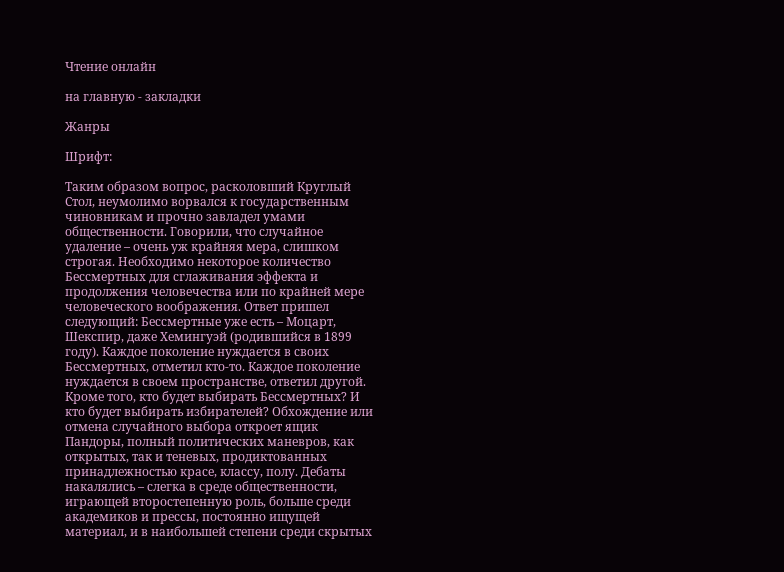Чтение онлайн

на главную - закладки

Жанры

Шрифт:

Таким образом вопрос, расколовший Круглый Стол, неумолимо ворвался к государственным чиновникам и прочно завладел умами общественности. Говорили, что случайное удаление – очень уж крайняя мера, слишком строгая. Необходимо некоторое количество Бессмертных для сглаживания эффекта и продолжения человечества или по крайней мере человеческого воображения. Ответ пришел следующий: Бессмертные уже есть – Моцарт, Шекспир, даже Хемингуэй (родившийся в 1899 году). Каждое поколение нуждается в своих Бессмертных, отметил кто-то. Каждое поколение нуждается в своем пространстве, ответил другой. Кроме того, кто будет выбирать Бессмертных? И кто будет выбирать избирателей? Обхождение или отмена случайного выбора откроет ящик Пандоры, полный политических маневров, как открытых, так и теневых, продиктованных принадлежностью красе, классу, полу. Дебаты накалялись – слегка в среде общественности, играющей второстепенную роль, больше среди академиков и прессы, постоянно ищущей материал, и в наибольшей степени среди скрытых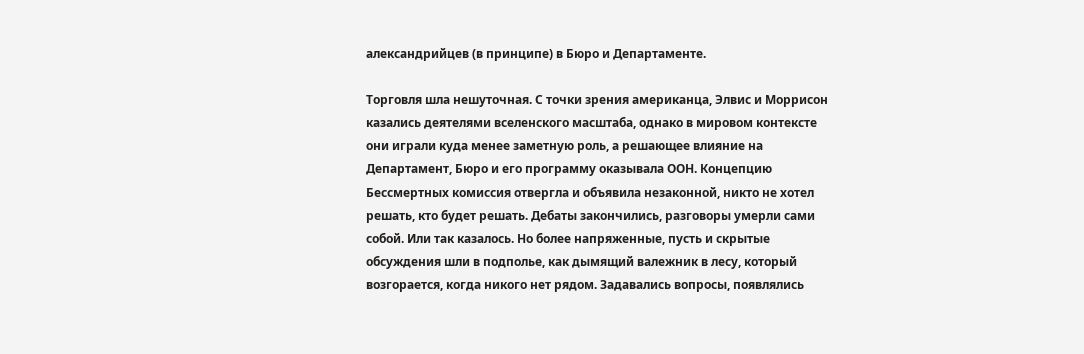александрийцев (в принципе) в Бюро и Департаменте.

Торговля шла нешуточная. С точки зрения американца, Элвис и Моррисон казались деятелями вселенского масштаба, однако в мировом контексте они играли куда менее заметную роль, а решающее влияние на Департамент, Бюро и его программу оказывала ООН. Концепцию Бессмертных комиссия отвергла и объявила незаконной, никто не хотел решать, кто будет решать. Дебаты закончились, разговоры умерли сами собой. Или так казалось. Но более напряженные, пусть и скрытые обсуждения шли в подполье, как дымящий валежник в лесу, который возгорается, когда никого нет рядом. Задавались вопросы, появлялись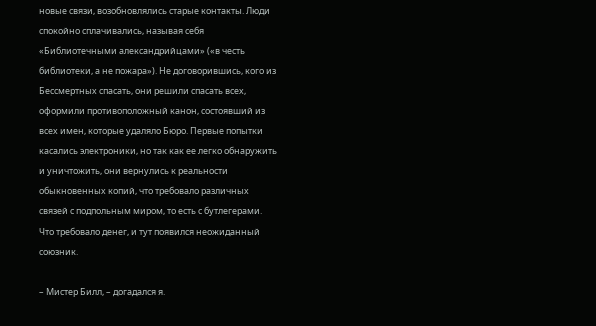новые связи, возобновлялись старые контакты. Люди спокойно сплачивались, называя себя «Библиотечными александрийцами» («в честь библиотеки, а не пожара»). Не договорившись, кого из Бессмертных спасать, они решили спасать всех, оформили противоположный канон, состоявший из всех имен, которые удаляло Бюро. Первые попытки касались электроники, но так как ее легко обнаружить и уничтожить, они вернулись к реальности обыкновенных копий, что требовало различных связей с подпольным миром, то есть с бутлегерами. Что требовало денег, и тут появился неожиданный союзник.

– Мистер Билл, – догадался я.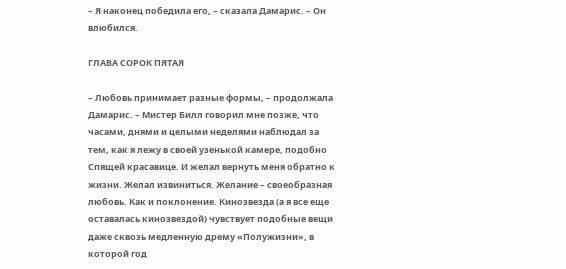– Я наконец победила его, – сказала Дамарис. – Он влюбился.

ГЛАВА СОРОК ПЯТАЯ

– Любовь принимает разные формы, – продолжала Дамарис. – Мистер Билл говорил мне позже, что часами, днями и целыми неделями наблюдал за тем, как я лежу в своей узенькой камере, подобно Спящей красавице. И желал вернуть меня обратно к жизни. Желал извиниться. Желание – своеобразная любовь. Как и поклонение. Кинозвезда (а я все еще оставалась кинозвездой) чувствует подобные вещи даже сквозь медленную дрему «Полужизни», в которой год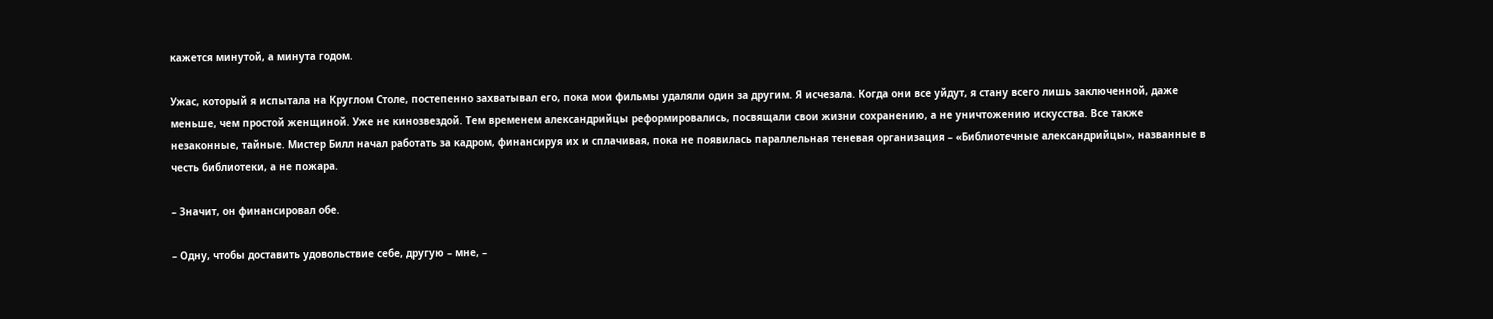кажется минутой, а минута годом.

Ужас, который я испытала на Круглом Столе, постепенно захватывал его, пока мои фильмы удаляли один за другим. Я исчезала. Когда они все уйдут, я стану всего лишь заключенной, даже меньше, чем простой женщиной. Уже не кинозвездой. Тем временем александрийцы реформировались, посвящали свои жизни сохранению, а не уничтожению искусства. Все также незаконные, тайные. Мистер Билл начал работать за кадром, финансируя их и сплачивая, пока не появилась параллельная теневая организация – «Библиотечные александрийцы», названные в честь библиотеки, а не пожара.

– Значит, он финансировал обе.

– Одну, чтобы доставить удовольствие себе, другую – мне, –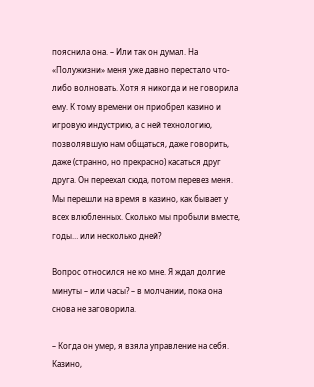пояснила она. – Или так он думал. На «Полужизни» меня уже давно перестало что-либо волновать. Хотя я никогда и не говорила ему. К тому времени он приобрел казино и игровую индустрию, а с ней технологию, позволявшую нам общаться, даже говорить, даже (странно, но прекрасно) касаться друг друга. Он переехал сюда, потом перевез меня. Мы перешли на время в казино, как бывает у всех влюбленных. Сколько мы пробыли вместе, годы… или несколько дней?

Вопрос относился не ко мне. Я ждал долгие минуты – или часы? – в молчании, пока она снова не заговорила.

– Когда он умер, я взяла управление на себя. Казино,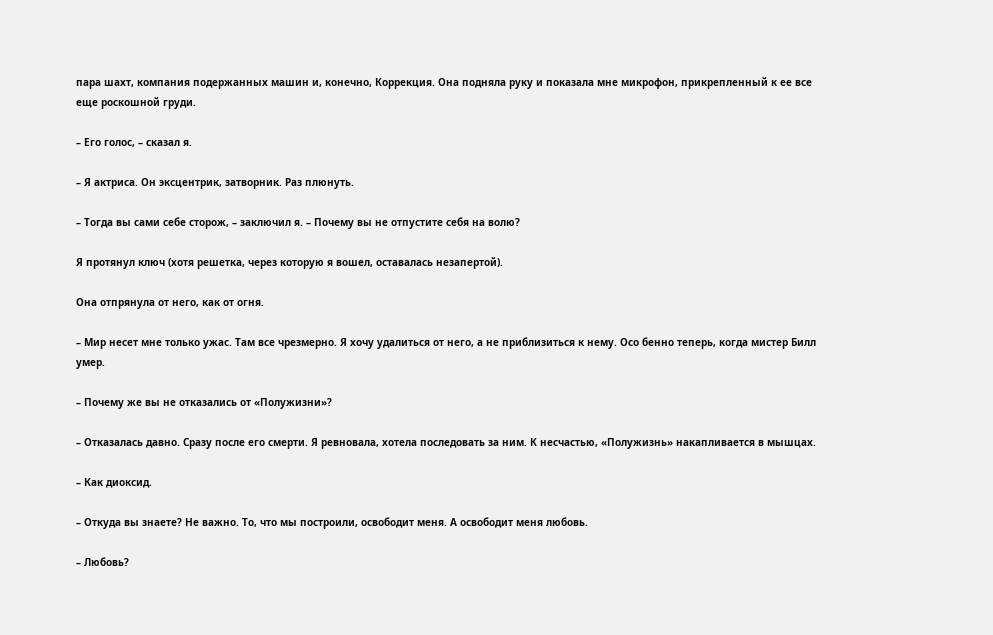пара шахт, компания подержанных машин и, конечно, Коррекция. Она подняла руку и показала мне микрофон, прикрепленный к ее все еще роскошной груди.

– Его голос, – сказал я.

– Я актриса. Он эксцентрик, затворник. Раз плюнуть.

– Тогда вы сами себе сторож, – заключил я. – Почему вы не отпустите себя на волю?

Я протянул ключ (хотя решетка, через которую я вошел, оставалась незапертой).

Она отпрянула от него, как от огня.

– Мир несет мне только ужас. Там все чрезмерно. Я хочу удалиться от него, а не приблизиться к нему. Осо бенно теперь, когда мистер Билл умер.

– Почему же вы не отказались от «Полужизни»?

– Отказалась давно. Сразу после его смерти. Я ревновала, хотела последовать за ним. К несчастью, «Полужизнь» накапливается в мышцах.

– Как диоксид.

– Откуда вы знаете? Не важно. То, что мы построили, освободит меня. А освободит меня любовь.

– Любовь?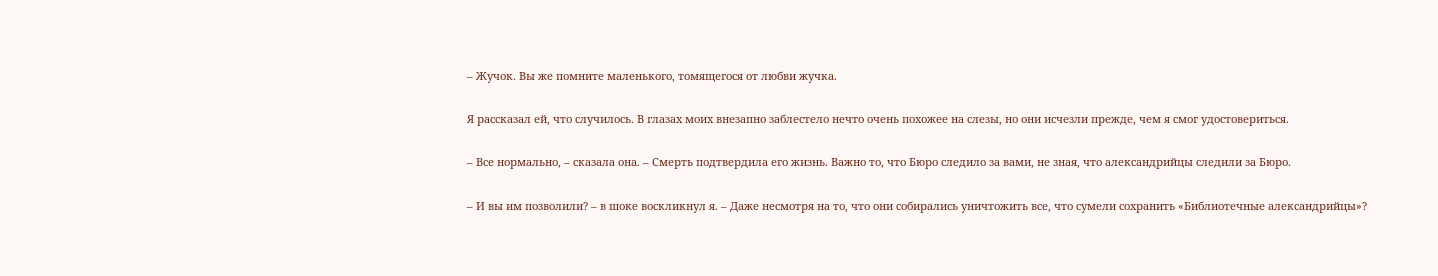– Жучок. Вы же помните маленького, томящегося от любви жучка.

Я рассказал ей, что случилось. В глазах моих внезапно заблестело нечто очень похожее на слезы, но они исчезли прежде, чем я смог удостовериться.

– Все нормально, – сказала она. – Смерть подтвердила его жизнь. Важно то, что Бюро следило за вами, не зная, что александрийцы следили за Бюро.

– И вы им позволили? – в шоке воскликнул я. – Даже несмотря на то, что они собирались уничтожить все, что сумели сохранить «Библиотечные александрийцы»?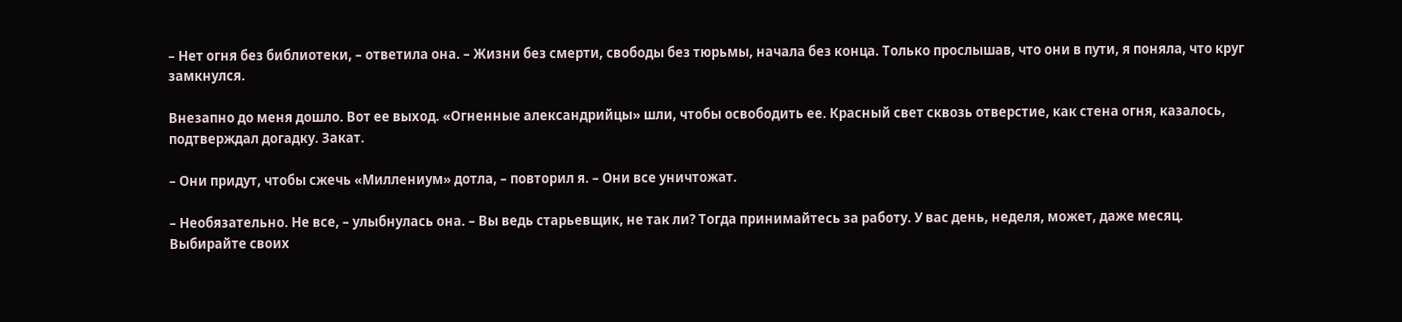– Нет огня без библиотеки, – ответила она. – Жизни без смерти, свободы без тюрьмы, начала без конца. Только прослышав, что они в пути, я поняла, что кpyг замкнулся.

Внезапно до меня дошло. Вот ее выход. «Огненные александрийцы» шли, чтобы освободить ее. Красный свет сквозь отверстие, как стена огня, казалось, подтверждал догадку. Закат.

– Они придут, чтобы сжечь «Миллениум» дотла, – повторил я. – Они все уничтожат.

– Необязательно. Не все, – улыбнулась она. – Вы ведь старьевщик, не так ли? Тогда принимайтесь за работу. У вас день, неделя, может, даже месяц. Выбирайте своих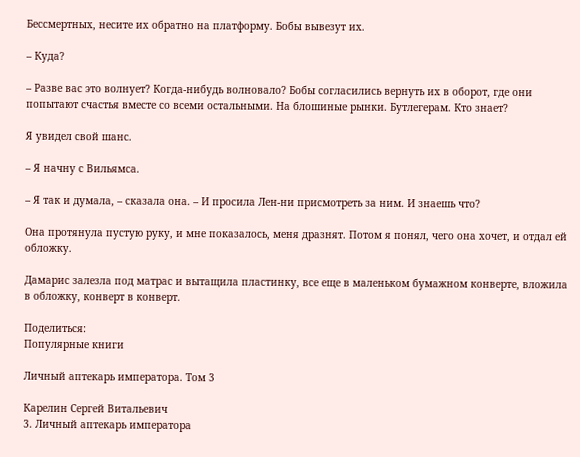Бессмертных, несите их обратно на платформу. Бобы вывезут их.

– Куда?

– Разве вас это волнует? Когда-нибудь волновало? Бобы согласились вернуть их в оборот, где они попытают счастья вместе со всеми остальными. На блошиные рынки. Бутлегерам. Кто знает?

Я увидел свой шанс.

– Я начну с Вильямса.

– Я так и думала, – сказала она. – И просила Лен-ни присмотреть за ним. И знаешь что?

Она протянула пустую руку, и мне показалось, меня дразнят. Потом я понял, чего она хочет, и отдал ей обложку.

Дамарис залезла под матрас и вытащила пластинку, все еще в маленьком бумажном конверте, вложила в обложку, конверт в конверт.

Поделиться:
Популярные книги

Личный аптекарь императора. Том 3

Карелин Сергей Витальевич
3. Личный аптекарь императора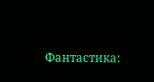Фантастика: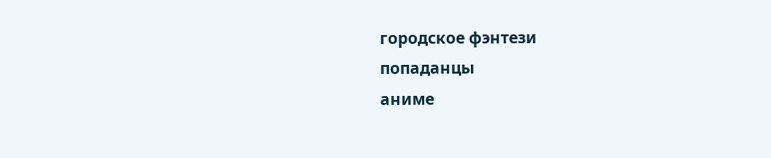городское фэнтези
попаданцы
аниме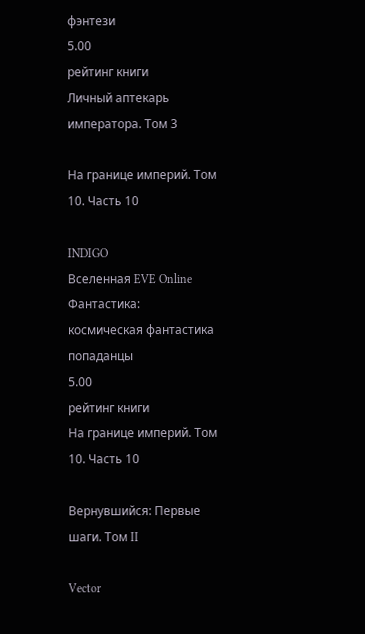фэнтези
5.00
рейтинг книги
Личный аптекарь императора. Том 3

На границе империй. Том 10. Часть 10

INDIGO
Вселенная EVE Online
Фантастика:
космическая фантастика
попаданцы
5.00
рейтинг книги
На границе империй. Том 10. Часть 10

Вернувшийся: Первые шаги. Том II

Vector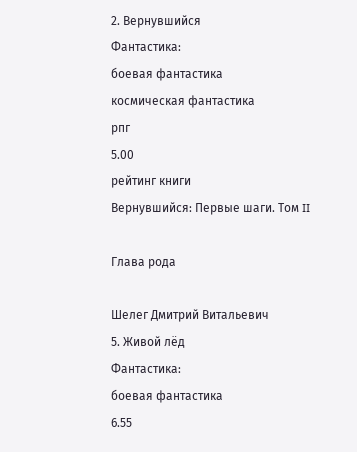2. Вернувшийся
Фантастика:
боевая фантастика
космическая фантастика
рпг
5.00
рейтинг книги
Вернувшийся: Первые шаги. Том II

Глава рода

Шелег Дмитрий Витальевич
5. Живой лёд
Фантастика:
боевая фантастика
6.55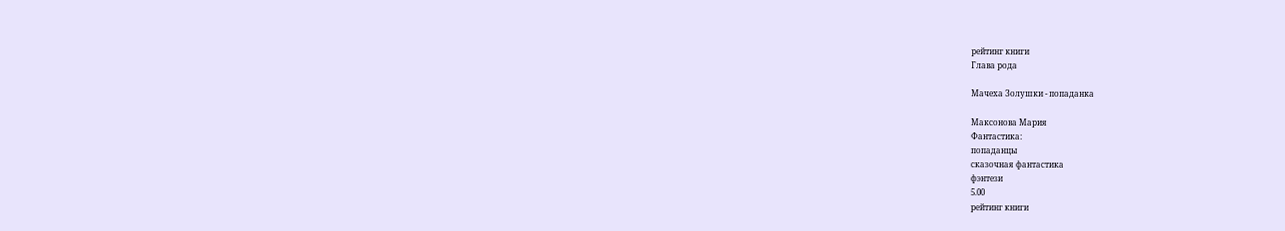рейтинг книги
Глава рода

Мачеха Золушки - попаданка

Максонова Мария
Фантастика:
попаданцы
сказочная фантастика
фэнтези
5.00
рейтинг книги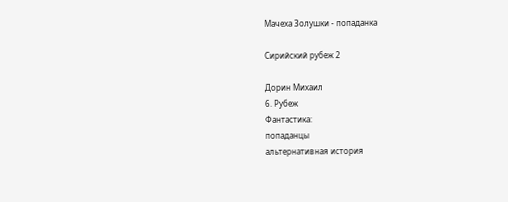Мачеха Золушки - попаданка

Сирийский рубеж 2

Дорин Михаил
6. Рубеж
Фантастика:
попаданцы
альтернативная история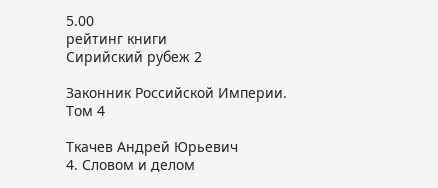5.00
рейтинг книги
Сирийский рубеж 2

Законник Российской Империи. Том 4

Ткачев Андрей Юрьевич
4. Словом и делом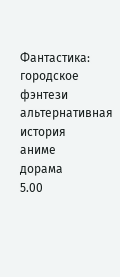Фантастика:
городское фэнтези
альтернативная история
аниме
дорама
5.00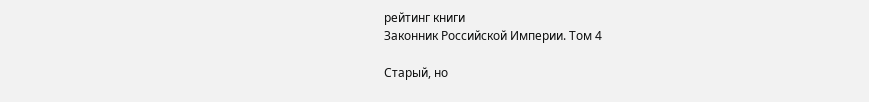рейтинг книги
Законник Российской Империи. Том 4

Старый, но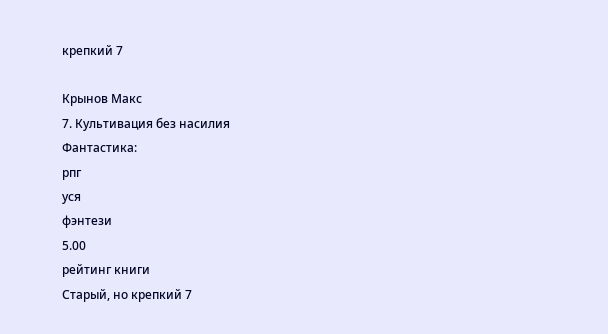крепкий 7

Крынов Макс
7. Культивация без насилия
Фантастика:
рпг
уся
фэнтези
5.00
рейтинг книги
Старый, но крепкий 7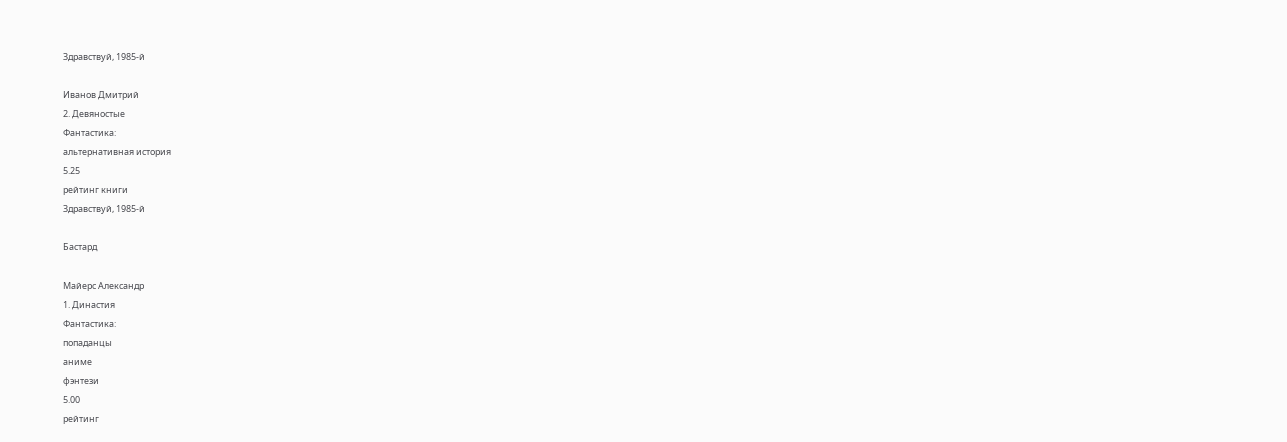Здравствуй, 1985-й

Иванов Дмитрий
2. Девяностые
Фантастика:
альтернативная история
5.25
рейтинг книги
Здравствуй, 1985-й

Бастард

Майерс Александр
1. Династия
Фантастика:
попаданцы
аниме
фэнтези
5.00
рейтинг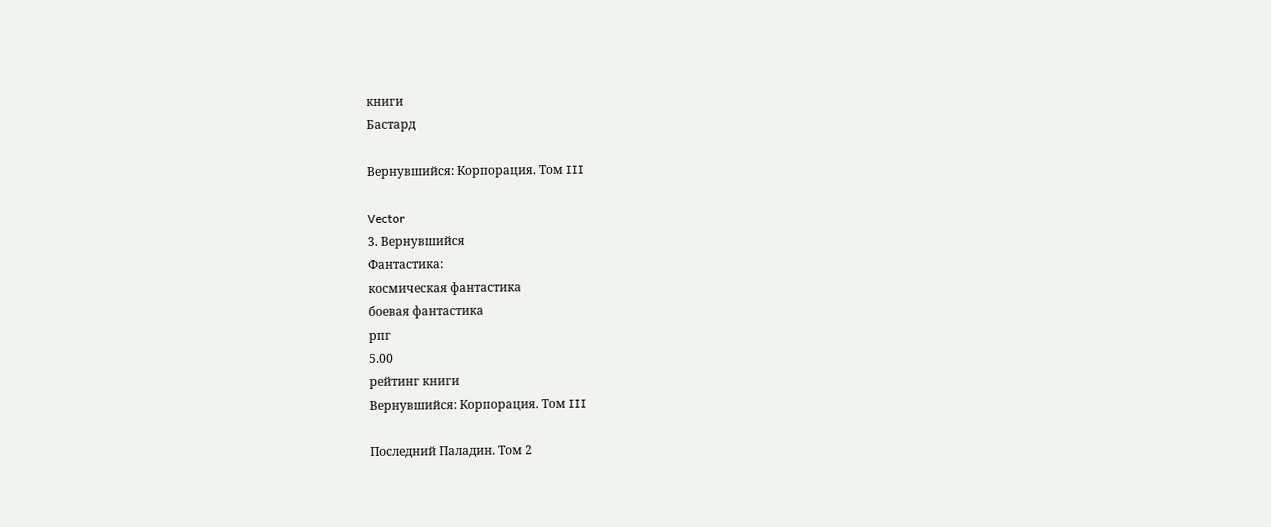книги
Бастард

Вернувшийся: Корпорация. Том III

Vector
3. Вернувшийся
Фантастика:
космическая фантастика
боевая фантастика
рпг
5.00
рейтинг книги
Вернувшийся: Корпорация. Том III

Последний Паладин. Том 2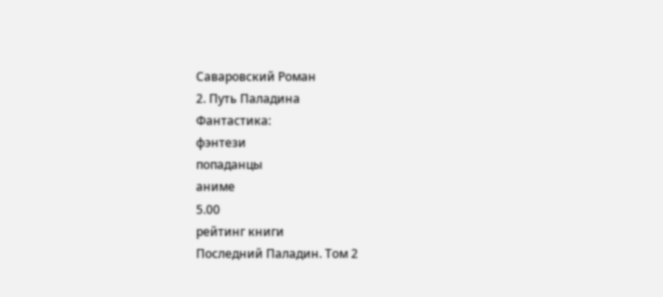Саваровский Роман
2. Путь Паладина
Фантастика:
фэнтези
попаданцы
аниме
5.00
рейтинг книги
Последний Паладин. Том 2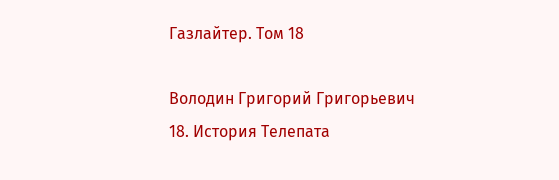Газлайтер. Том 18

Володин Григорий Григорьевич
18. История Телепата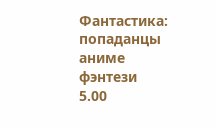Фантастика:
попаданцы
аниме
фэнтези
5.00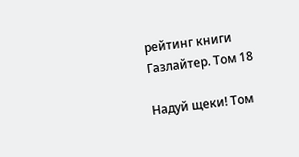рейтинг книги
Газлайтер. Том 18

Надуй щеки! Том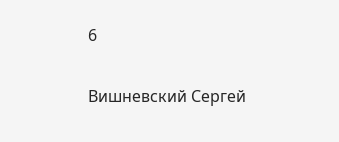6

Вишневский Сергей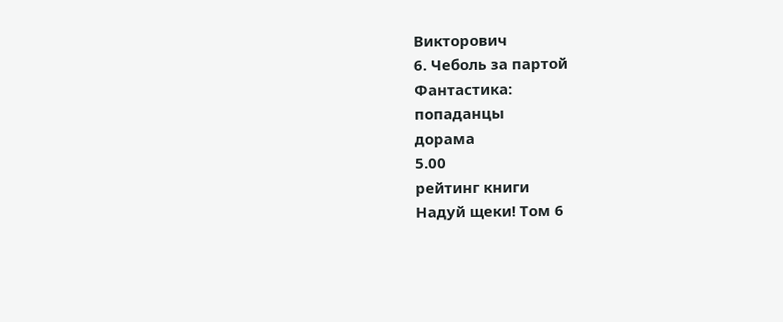Викторович
6. Чеболь за партой
Фантастика:
попаданцы
дорама
5.00
рейтинг книги
Надуй щеки! Том 6